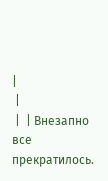|
 |
 |  | Внезапно все прекратилось.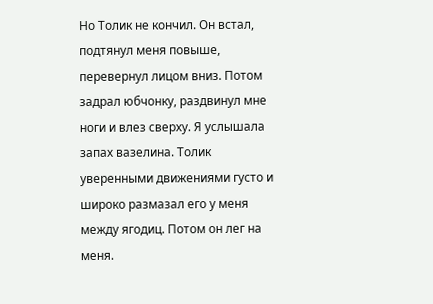Но Толик не кончил. Он встал, подтянул меня повыше, перевернул лицом вниз. Потом задрал юбчонку, раздвинул мне ноги и влез сверху. Я услышала запах вазелина. Толик уверенными движениями густо и широко размазал его у меня между ягодиц. Потом он лег на меня.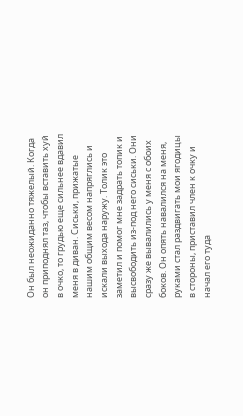Он был неожиданно тяжелый. Когда он приподнял таз, чтобы вставить хуй в очко, то грудью еще сильнее вдавил меня в диван. Сиськи, прижатые нашим общим весом напряглись и искали выхода наружу. Толик это заметил и помог мне задрать топик и высвободить из-под него сиськи. Они сразу же вывалились у меня с обоих боков. Он опять навалился на меня, руками стал раздвигать мои ягодицы в стороны, приставил член к очку и начал его туда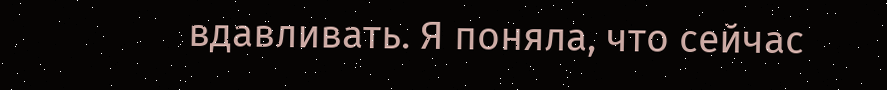вдавливать. Я поняла, что сейчас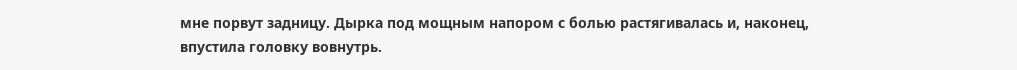мне порвут задницу. Дырка под мощным напором с болью растягивалась и, наконец, впустила головку вовнутрь.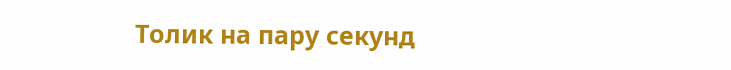Толик на пару секунд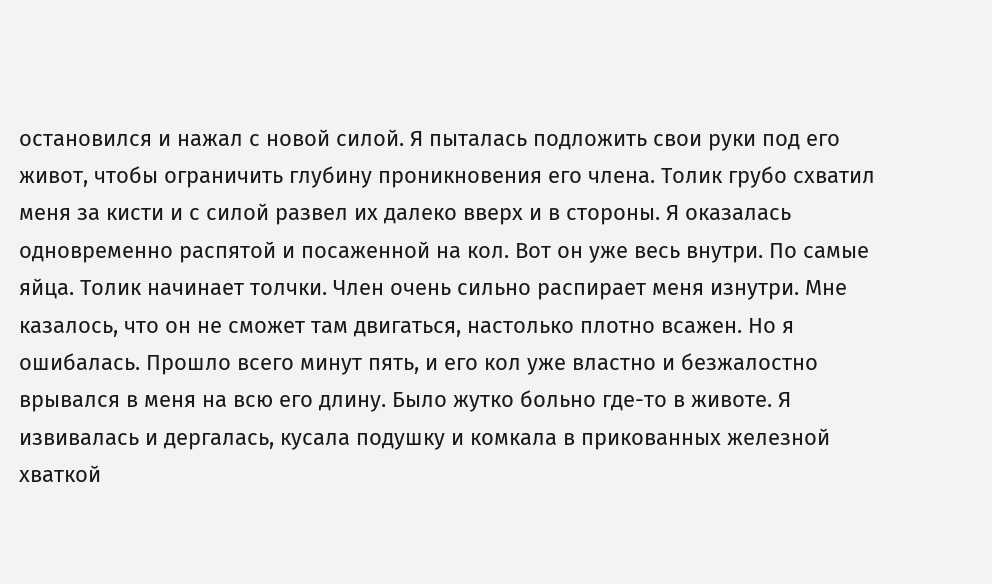остановился и нажал с новой силой. Я пыталась подложить свои руки под его живот, чтобы ограничить глубину проникновения его члена. Толик грубо схватил меня за кисти и с силой развел их далеко вверх и в стороны. Я оказалась одновременно распятой и посаженной на кол. Вот он уже весь внутри. По самые яйца. Толик начинает толчки. Член очень сильно распирает меня изнутри. Мне казалось, что он не сможет там двигаться, настолько плотно всажен. Но я ошибалась. Прошло всего минут пять, и его кол уже властно и безжалостно врывался в меня на всю его длину. Было жутко больно где-то в животе. Я извивалась и дергалась, кусала подушку и комкала в прикованных железной хваткой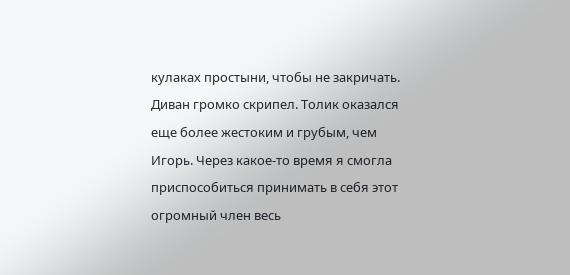кулаках простыни, чтобы не закричать. Диван громко скрипел. Толик оказался еще более жестоким и грубым, чем Игорь. Через какое-то время я смогла приспособиться принимать в себя этот огромный член весь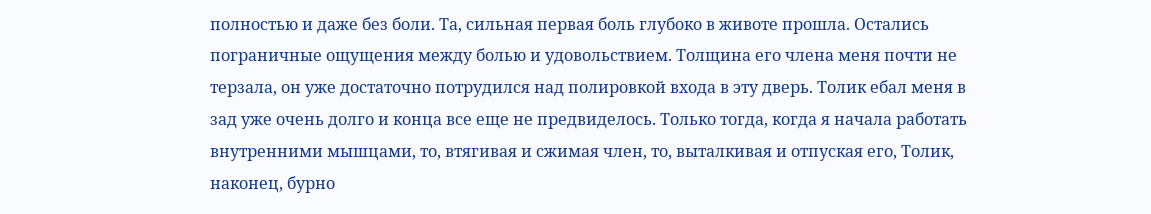полностью и даже без боли. Та, сильная первая боль глубоко в животе прошла. Остались пограничные ощущения между болью и удовольствием. Толщина его члена меня почти не терзала, он уже достаточно потрудился над полировкой входа в эту дверь. Толик ебал меня в зад уже очень долго и конца все еще не предвиделось. Только тогда, когда я начала работать внутренними мышцами, то, втягивая и сжимая член, то, выталкивая и отпуская его, Толик, наконец, бурно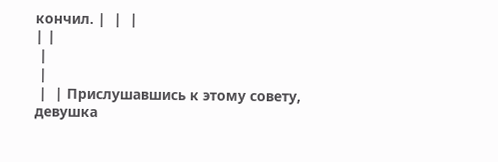кончил. |  |  |
| |
 |
 |
 |  | Прислушавшись к этому совету, девушка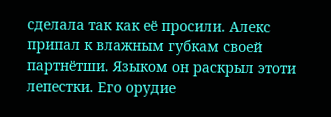сделала так как её просили. Алекс припал к влажным губкам своей партнётши. Языком он раскрыл этоти лепестки. Его орудие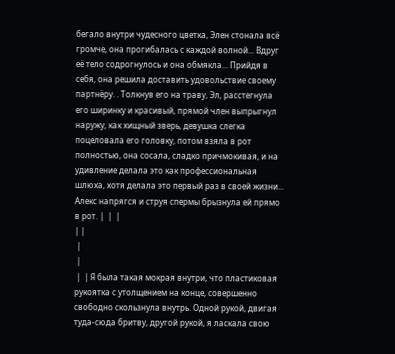бегало внутри чудесного цветка, Элен стонала всё громче, она прогибалась с каждой волной... Вдруг её тело содрогнулось и она обмякла... Прийдя в себя, она решила доставить удовольствие своему партнёру. . Толкнув его на траву, Эл, расстегнула его ширинку и красивый, прямой член выпрыгнул наружу, как хищный зверь, девушка слегка поцеловала его головку, потом взяла в рот полностью, она сосала, сладко причмокивая, и на удивление делала это как профессиональная шлюха, хотя делала это первый раз в своей жизни... Алекс напрягся и струя спермы брызнула ей прямо в рот. |  |  |
| |
 |
 |
 |  | Я была такая мокрая внутри, что пластиковая рукоятка с утолщением на конце, совершенно свободно скользнула внутрь. Одной рукой, двигая туда-сюда бритву, другой рукой, я ласкала свою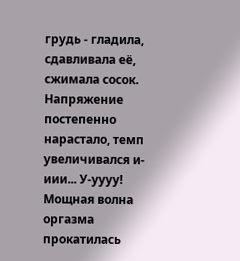грудь - гладила, сдавливала её, сжимала сосок. Напряжение постепенно нарастало, темп увеличивался и-иии... У-уууу! Мощная волна оргазма прокатилась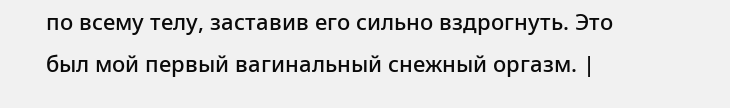по всему телу, заставив его сильно вздрогнуть. Это был мой первый вагинальный снежный оргазм. |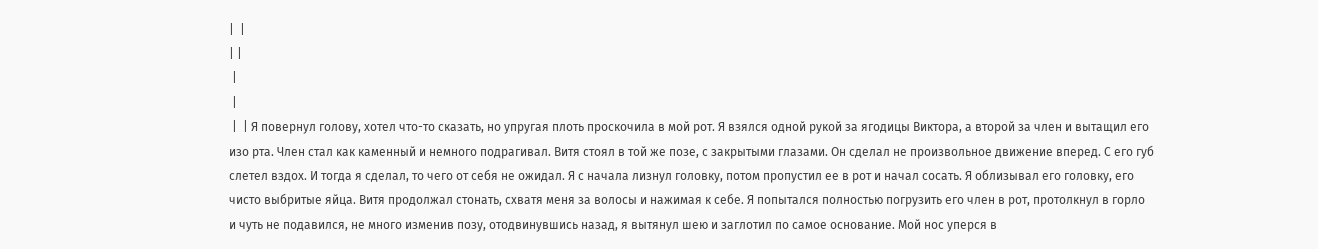|  |
| |
 |
 |
 |  | Я повернул голову, хотел что-то сказать, но упругая плоть проскочила в мой рот. Я взялся одной рукой за ягодицы Виктора, а второй за член и вытащил его изо рта. Член стал как каменный и немного подрагивал. Витя стоял в той же позе, с закрытыми глазами. Он сделал не произвольное движение вперед. С его губ слетел вздох. И тогда я сделал, то чего от себя не ожидал. Я с начала лизнул головку, потом пропустил ее в рот и начал сосать. Я облизывал его головку, его чисто выбритые яйца. Витя продолжал стонать, схватя меня за волосы и нажимая к себе. Я попытался полностью погрузить его член в рот, протолкнул в горло и чуть не подавился, не много изменив позу, отодвинувшись назад, я вытянул шею и заглотил по самое основание. Мой нос уперся в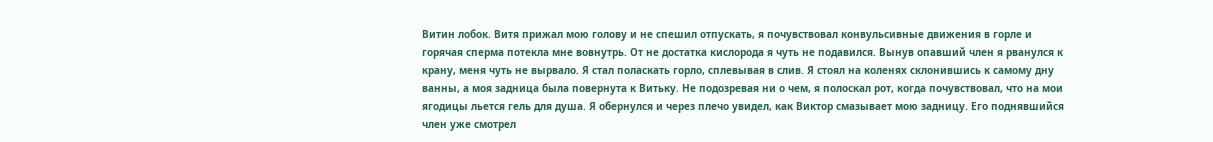Витин лобок. Витя прижал мою голову и не спешил отпускать, я почувствовал конвульсивные движения в горле и горячая сперма потекла мне вовнутрь. От не достатка кислорода я чуть не подавился. Вынув опавший член я рванулся к крану, меня чуть не вырвало. Я стал поласкать горло, сплевывая в слив. Я стоял на коленях склонившись к самому дну ванны, а моя задница была повернута к Витьку. Не подозревая ни о чем, я полоскал рот, когда почувствовал, что на мои ягодицы льется гель для душа. Я обернулся и через плечо увидел, как Виктор смазывает мою задницу. Его поднявшийся член уже смотрел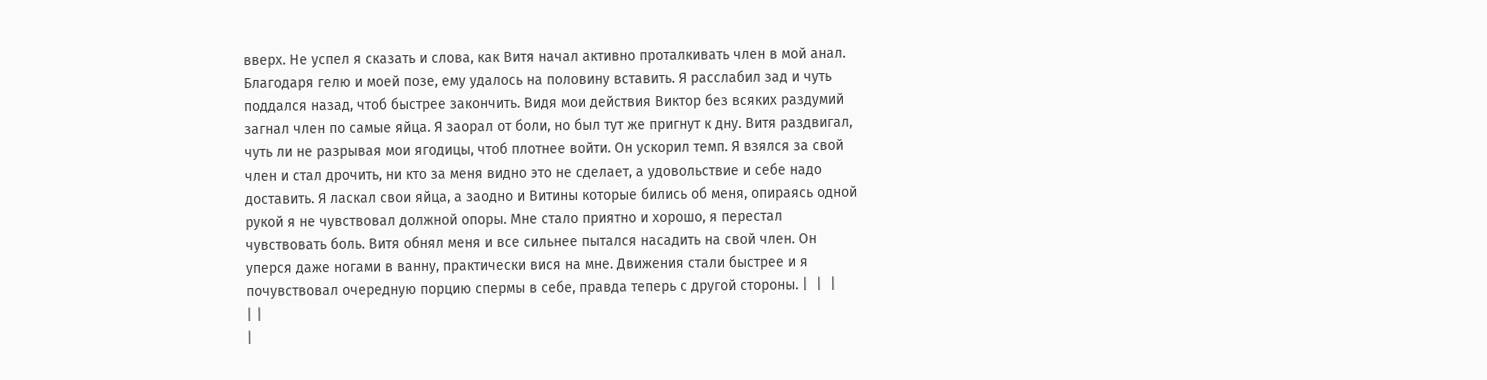вверх. Не успел я сказать и слова, как Витя начал активно проталкивать член в мой анал. Благодаря гелю и моей позе, ему удалось на половину вставить. Я расслабил зад и чуть поддался назад, чтоб быстрее закончить. Видя мои действия Виктор без всяких раздумий загнал член по самые яйца. Я заорал от боли, но был тут же пригнут к дну. Витя раздвигал, чуть ли не разрывая мои ягодицы, чтоб плотнее войти. Он ускорил темп. Я взялся за свой член и стал дрочить, ни кто за меня видно это не сделает, а удовольствие и себе надо доставить. Я ласкал свои яйца, а заодно и Витины которые бились об меня, опираясь одной рукой я не чувствовал должной опоры. Мне стало приятно и хорошо, я перестал чувствовать боль. Витя обнял меня и все сильнее пытался насадить на свой член. Он уперся даже ногами в ванну, практически вися на мне. Движения стали быстрее и я почувствовал очередную порцию спермы в себе, правда теперь с другой стороны. |  |  |
| |
|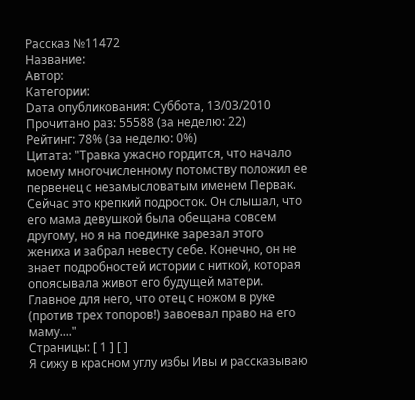Рассказ №11472
Название:
Автор:
Категории:
Dата опубликования: Суббота, 13/03/2010
Прочитано раз: 55588 (за неделю: 22)
Рейтинг: 78% (за неделю: 0%)
Цитата: "Травка ужасно гордится, что начало моему многочисленному потомству положил ее первенец с незамысловатым именем Первак. Сейчас это крепкий подросток. Он слышал, что его мама девушкой была обещана совсем другому, но я на поединке зарезал этого жениха и забрал невесту себе. Конечно, он не знает подробностей истории с ниткой, которая опоясывала живот его будущей матери. Главное для него, что отец с ножом в руке (против трех топоров!) завоевал право на его маму...."
Страницы: [ 1 ] [ ]
Я сижу в красном углу избы Ивы и рассказываю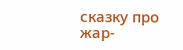сказку про жар-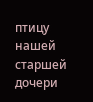птицу нашей старшей дочери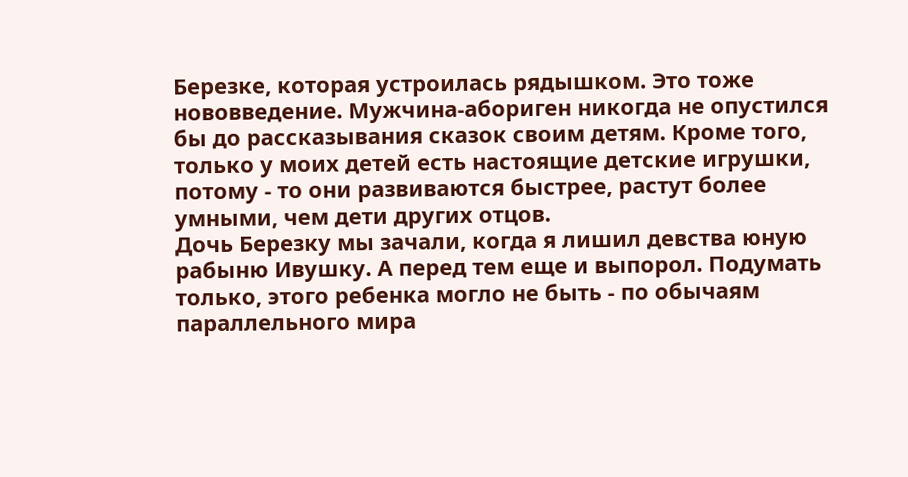Березке, которая устроилась рядышком. Это тоже нововведение. Мужчина-абориген никогда не опустился бы до рассказывания сказок своим детям. Кроме того, только у моих детей есть настоящие детские игрушки, потому - то они развиваются быстрее, растут более умными, чем дети других отцов.
Дочь Березку мы зачали, когда я лишил девства юную рабыню Ивушку. А перед тем еще и выпорол. Подумать только, этого ребенка могло не быть - по обычаям параллельного мира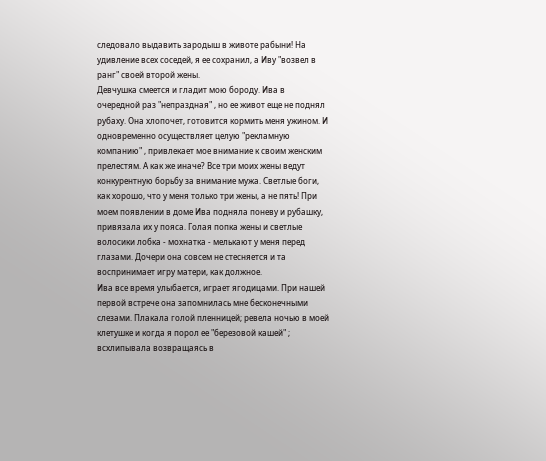следовало выдавить зародыш в животе рабыни! На удивление всех соседей, я ее сохранил, а Иву "возвел в ранг" своей второй жены.
Девчушка смеется и гладит мою бороду. Ива в очередной раз "непраздная" , но ее живот еще не поднял рубаху. Она хлопочет, готовится кормить меня ужином. И одновременно осуществляет целую "рекламную компанию" , привлекает мое внимание к своим женским прелестям. А как же иначе? Все три моих жены ведут конкурентную борьбу за внимание мужа. Светлые боги, как хорошо, что у меня только три жены, а не пять! При моем появлении в доме Ива подняла поневу и рубашку, привязала их у пояса. Голая попка жены и светлые волосики лобка - мохнатка - мелькают у меня перед глазами. Дочери она совсем не стесняется и та воспринимает игру матери, как должное.
Ива все время улыбается, играет ягодицами. При нашей первой встрече она запомнилась мне бесконечными слезами. Плакала голой пленницей; ревела ночью в моей клетушке и когда я порол ее "березовой кашей" ; всхлипывала возвращаясь в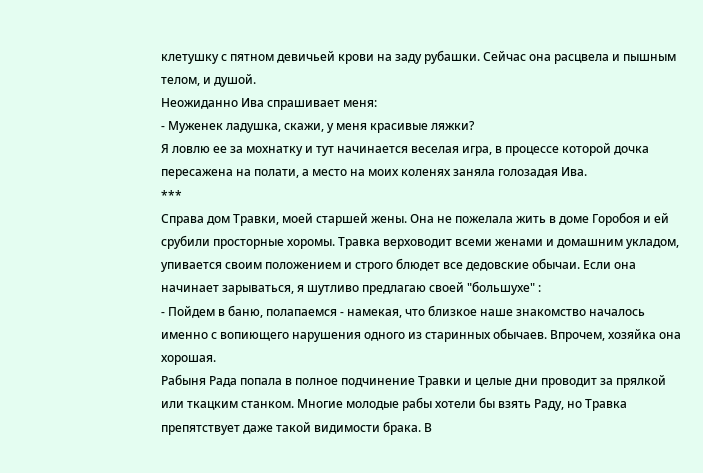клетушку с пятном девичьей крови на заду рубашки. Сейчас она расцвела и пышным телом, и душой.
Неожиданно Ива спрашивает меня:
- Муженек ладушка, скажи, у меня красивые ляжки?
Я ловлю ее за мохнатку и тут начинается веселая игра, в процессе которой дочка пересажена на полати, а место на моих коленях заняла голозадая Ива.
***
Справа дом Травки, моей старшей жены. Она не пожелала жить в доме Горобоя и ей срубили просторные хоромы. Травка верховодит всеми женами и домашним укладом, упивается своим положением и строго блюдет все дедовские обычаи. Если она начинает зарываться, я шутливо предлагаю своей "большухе" :
- Пойдем в баню, полапаемся - намекая, что близкое наше знакомство началось именно с вопиющего нарушения одного из старинных обычаев. Впрочем, хозяйка она хорошая.
Рабыня Рада попала в полное подчинение Травки и целые дни проводит за прялкой или ткацким станком. Многие молодые рабы хотели бы взять Раду, но Травка препятствует даже такой видимости брака. В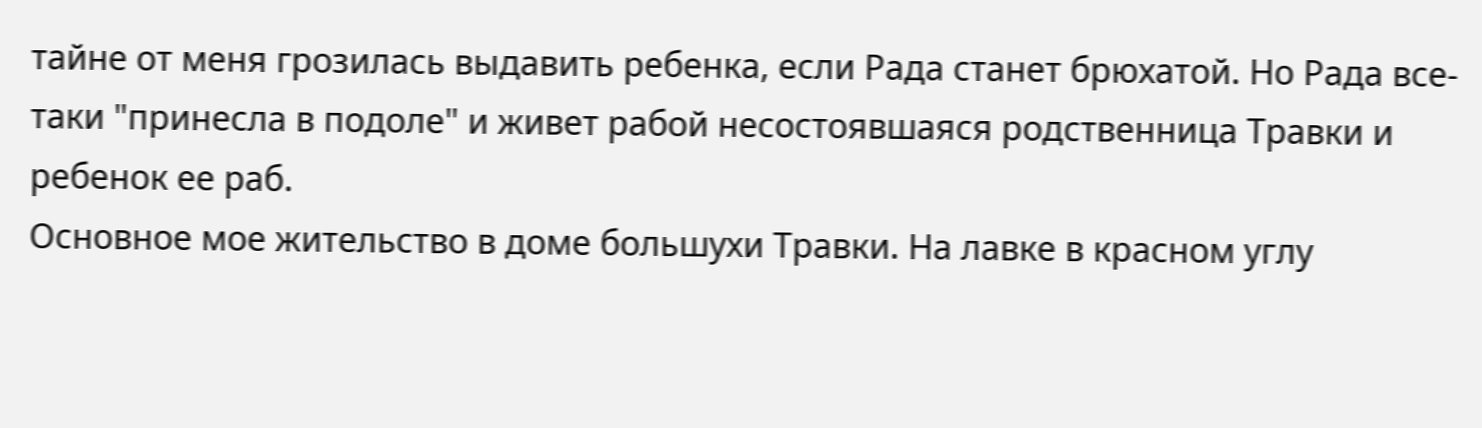тайне от меня грозилась выдавить ребенка, если Рада станет брюхатой. Но Рада все-таки "принесла в подоле" и живет рабой несостоявшаяся родственница Травки и ребенок ее раб.
Основное мое жительство в доме большухи Травки. На лавке в красном углу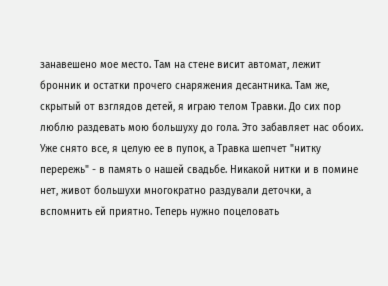занавешено мое место. Там на стене висит автомат, лежит бронник и остатки прочего снаряжения десантника. Там же, скрытый от взглядов детей, я играю телом Травки. До сих пор люблю раздевать мою большуху до гола. Это забавляет нас обоих. Уже снято все, я целую ее в пупок, а Травка шепчет "нитку перережь" - в память о нашей свадьбе. Никакой нитки и в помине нет, живот большухи многократно раздували деточки, а вспомнить ей приятно. Теперь нужно поцеловать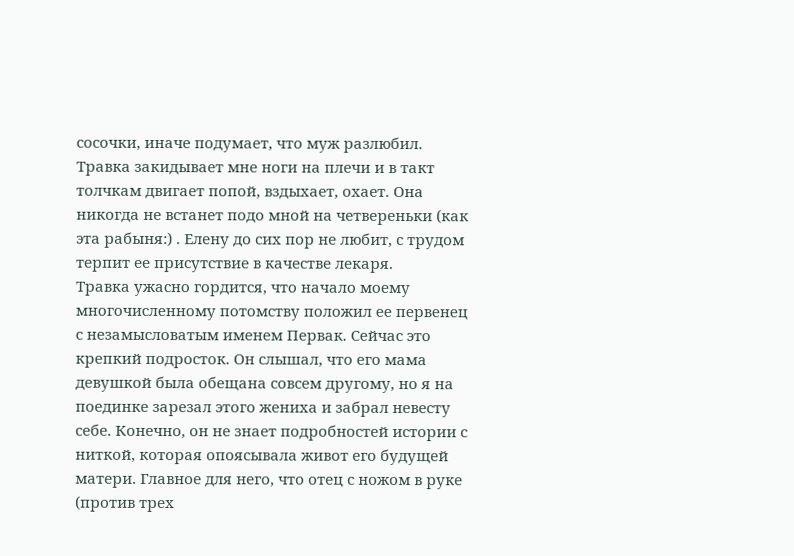сосочки, иначе подумает, что муж разлюбил. Травка закидывает мне ноги на плечи и в такт толчкам двигает попой, вздыхает, охает. Она никогда не встанет подо мной на четвереньки (как эта рабыня:) . Елену до сих пор не любит, с трудом терпит ее присутствие в качестве лекаря.
Травка ужасно гордится, что начало моему многочисленному потомству положил ее первенец с незамысловатым именем Первак. Сейчас это крепкий подросток. Он слышал, что его мама девушкой была обещана совсем другому, но я на поединке зарезал этого жениха и забрал невесту себе. Конечно, он не знает подробностей истории с ниткой, которая опоясывала живот его будущей матери. Главное для него, что отец с ножом в руке (против трех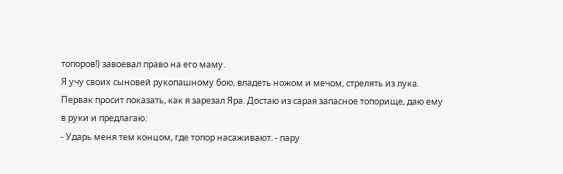топоров!) завоевал право на его маму.
Я учу своих сыновей рукопашному бою, владеть ножом и мечом, стрелять из лука. Первак просит показать, как я зарезал Яра. Достаю из сарая запасное топорище, даю ему в руки и предлагаю:
- Ударь меня тем концом, где топор насаживают. - пару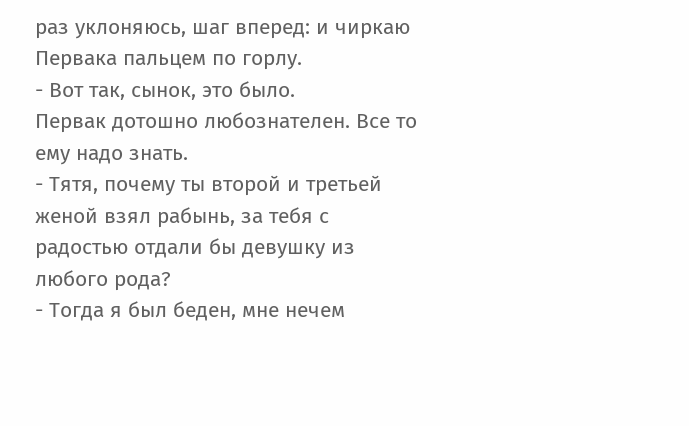раз уклоняюсь, шаг вперед: и чиркаю Первака пальцем по горлу.
- Вот так, сынок, это было.
Первак дотошно любознателен. Все то ему надо знать.
- Тятя, почему ты второй и третьей женой взял рабынь, за тебя с радостью отдали бы девушку из любого рода?
- Тогда я был беден, мне нечем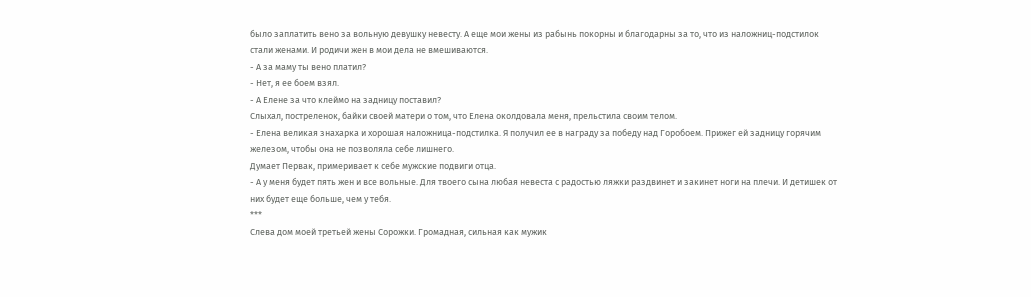было заплатить вено за вольную девушку невесту. А еще мои жены из рабынь покорны и благодарны за то, что из наложниц-подстилок стали женами. И родичи жен в мои дела не вмешиваются.
- А за маму ты вено платил?
- Нет, я ее боем взял.
- А Елене за что клеймо на задницу поставил?
Слыхал, постреленок, байки своей матери о том, что Елена околдовала меня, прельстила своим телом.
- Елена великая знахарка и хорошая наложница-подстилка. Я получил ее в награду за победу над Горобоем. Прижег ей задницу горячим железом, чтобы она не позволяла себе лишнего.
Думает Первак, примеривает к себе мужские подвиги отца.
- А у меня будет пять жен и все вольные. Для твоего сына любая невеста с радостью ляжки раздвинет и закинет ноги на плечи. И детишек от них будет еще больше, чем у тебя.
***
Слева дом моей третьей жены Сорожки. Громадная, сильная как мужик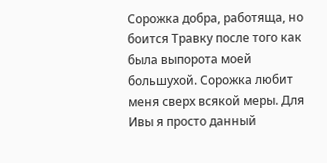Сорожка добра, работяща, но боится Травку после того как была выпорота моей большухой. Сорожка любит меня сверх всякой меры. Для Ивы я просто данный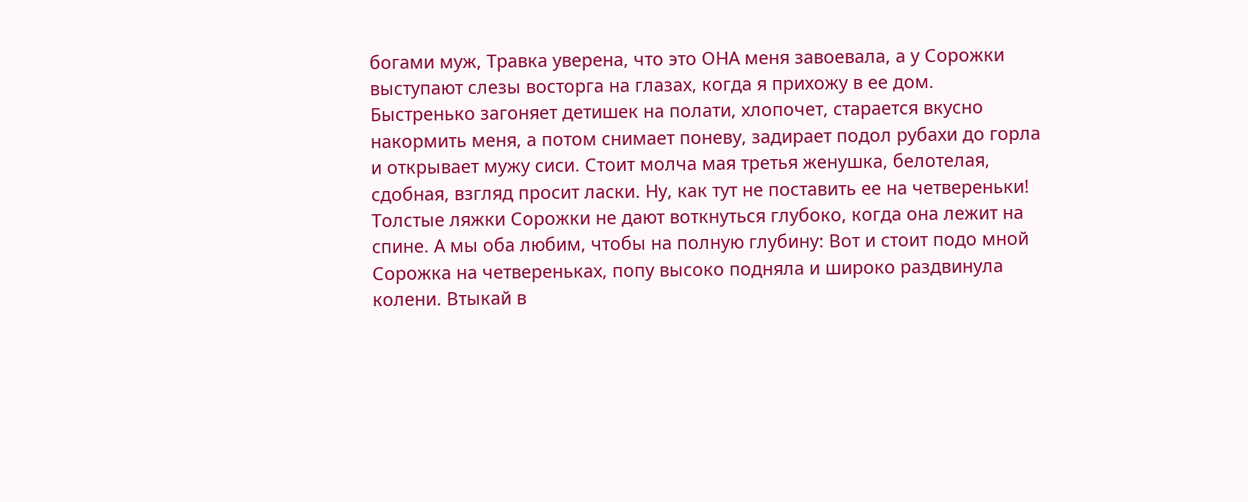богами муж, Травка уверена, что это ОНА меня завоевала, а у Сорожки выступают слезы восторга на глазах, когда я прихожу в ее дом. Быстренько загоняет детишек на полати, хлопочет, старается вкусно накормить меня, а потом снимает поневу, задирает подол рубахи до горла и открывает мужу сиси. Стоит молча мая третья женушка, белотелая, сдобная, взгляд просит ласки. Ну, как тут не поставить ее на четвереньки! Толстые ляжки Сорожки не дают воткнуться глубоко, когда она лежит на спине. А мы оба любим, чтобы на полную глубину: Вот и стоит подо мной Сорожка на четвереньках, попу высоко подняла и широко раздвинула колени. Втыкай в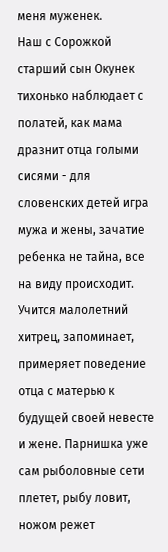меня муженек.
Наш с Сорожкой старший сын Окунек тихонько наблюдает с полатей, как мама дразнит отца голыми сисями - для словенских детей игра мужа и жены, зачатие ребенка не тайна, все на виду происходит. Учится малолетний хитрец, запоминает, примеряет поведение отца с матерью к будущей своей невесте и жене. Парнишка уже сам рыболовные сети плетет, рыбу ловит, ножом режет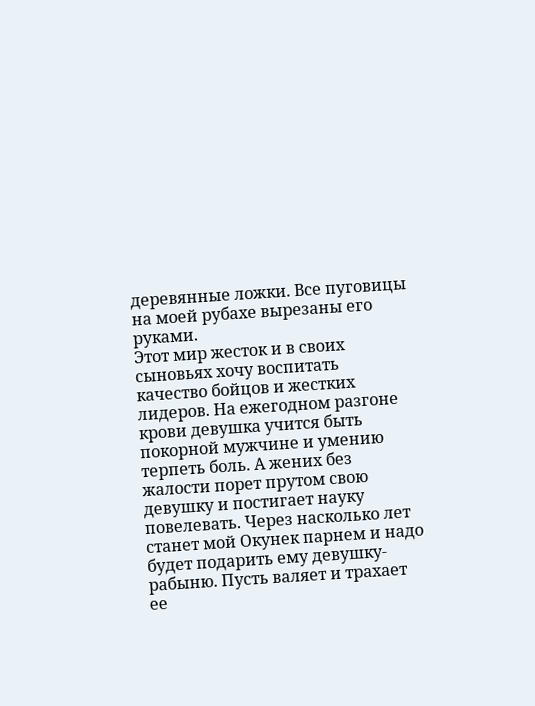деревянные ложки. Все пуговицы на моей рубахе вырезаны его руками.
Этот мир жесток и в своих сыновьях хочу воспитать качество бойцов и жестких лидеров. На ежегодном разгоне крови девушка учится быть покорной мужчине и умению терпеть боль. А жених без жалости порет прутом свою девушку и постигает науку повелевать. Через насколько лет станет мой Окунек парнем и надо будет подарить ему девушку-рабыню. Пусть валяет и трахает ее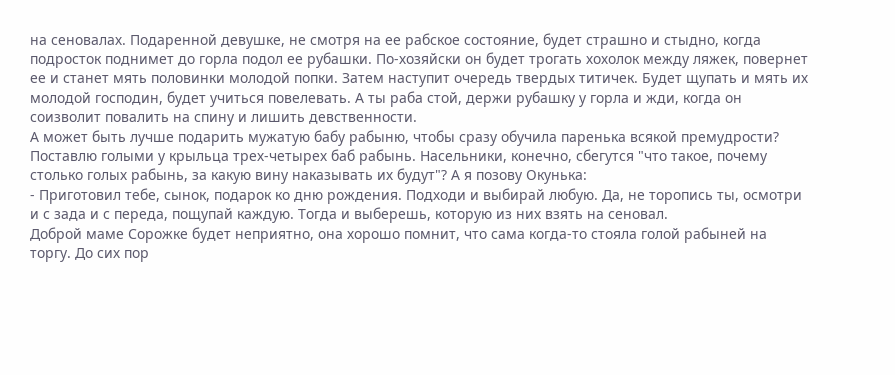на сеновалах. Подаренной девушке, не смотря на ее рабское состояние, будет страшно и стыдно, когда подросток поднимет до горла подол ее рубашки. По-хозяйски он будет трогать хохолок между ляжек, повернет ее и станет мять половинки молодой попки. Затем наступит очередь твердых титичек. Будет щупать и мять их молодой господин, будет учиться повелевать. А ты раба стой, держи рубашку у горла и жди, когда он соизволит повалить на спину и лишить девственности.
А может быть лучше подарить мужатую бабу рабыню, чтобы сразу обучила паренька всякой премудрости? Поставлю голыми у крыльца трех-четырех баб рабынь. Насельники, конечно, сбегутся "что такое, почему столько голых рабынь, за какую вину наказывать их будут"? А я позову Окунька:
- Приготовил тебе, сынок, подарок ко дню рождения. Подходи и выбирай любую. Да, не торопись ты, осмотри и с зада и с переда, пощупай каждую. Тогда и выберешь, которую из них взять на сеновал.
Доброй маме Сорожке будет неприятно, она хорошо помнит, что сама когда-то стояла голой рабыней на торгу. До сих пор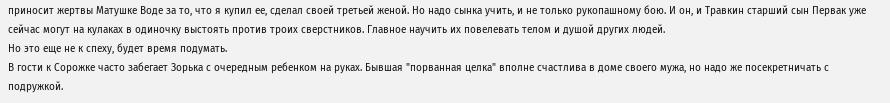приносит жертвы Матушке Воде за то, что я купил ее, сделал своей третьей женой. Но надо сынка учить, и не только рукопашному бою. И он, и Травкин старший сын Первак уже сейчас могут на кулаках в одиночку выстоять против троих сверстников. Главное научить их повелевать телом и душой других людей.
Но это еще не к спеху, будет время подумать.
В гости к Сорожке часто забегает Зорька с очередным ребенком на руках. Бывшая "порванная целка" вполне счастлива в доме своего мужа, но надо же посекретничать с подружкой.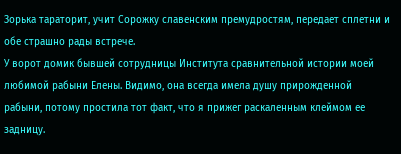Зорька тараторит, учит Сорожку славенским премудростям, передает сплетни и обе страшно рады встрече.
У ворот домик бывшей сотрудницы Института сравнительной истории моей любимой рабыни Елены. Видимо, она всегда имела душу прирожденной рабыни, потому простила тот факт, что я прижег раскаленным клеймом ее задницу.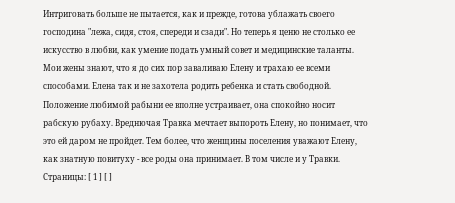Интриговать больше не пытается, как и прежде, готова ублажать своего господина "лежа, сидя, стоя, спереди и сзади". Но теперь я ценю не столько ее искусство в любви, как умение подать умный совет и медицинские таланты. Мои жены знают, что я до сих пор заваливаю Елену и трахаю ее всеми способами. Елена так и не захотела родить ребенка и стать свободной. Положение любимой рабыни ее вполне устраивает, она спокойно носит рабскую рубаху. Вреднючая Травка мечтает выпороть Елену, но понимает, что это ей даром не пройдет. Тем более, что женщины поселения уважают Елену, как знатную повитуху - все роды она принимает. В том числе и у Травки.
Страницы: [ 1 ] [ ]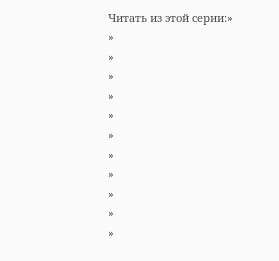Читать из этой серии:»
»
»
»
»
»
»
»
»
»
»
»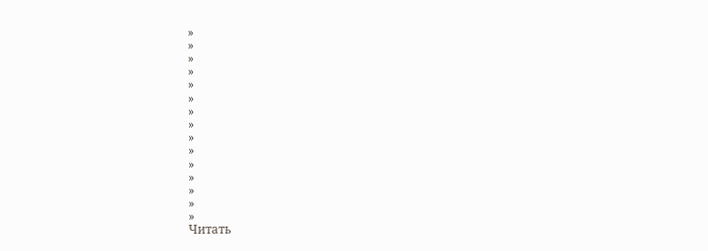»
»
»
»
»
»
»
»
»
»
»
»
»
»
»
Читать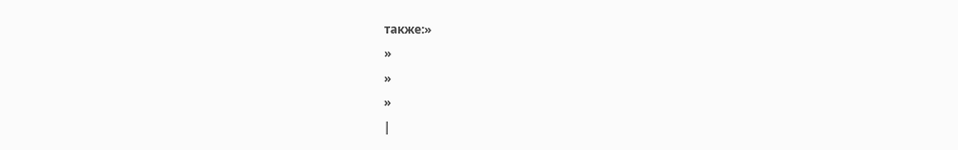также:»
»
»
»
|